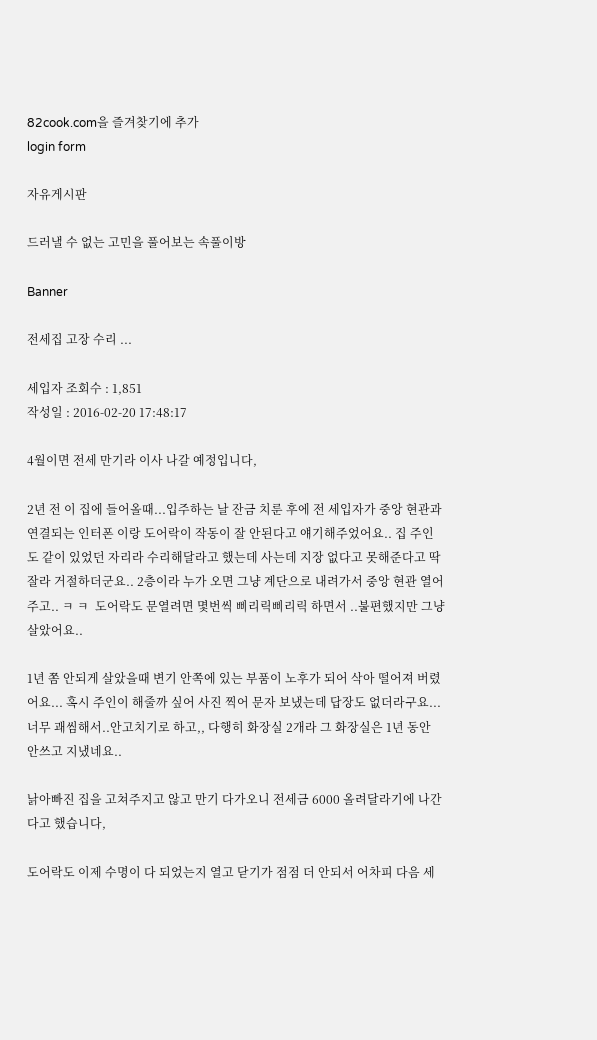82cook.com을 즐겨찾기에 추가
login form

자유게시판

드러낼 수 없는 고민을 풀어보는 속풀이방

Banner

전세집 고장 수리 ...

세입자 조회수 : 1,851
작성일 : 2016-02-20 17:48:17

4월이면 전세 만기라 이사 나갈 예정입니다,

2년 전 이 집에 들어올때...입주하는 날 잔금 치룬 후에 전 세입자가 중앙 현관과 연결되는 인터폰 이랑 도어락이 작동이 잘 안된다고 얘기해주었어요.. 집 주인도 같이 있었던 자리라 수리해달라고 했는데 사는데 지장 없다고 못해준다고 딱 잘라 거절하더군요.. 2층이라 누가 오면 그냥 계단으로 내려가서 중앙 현관 열어주고.. ㅋ ㅋ  도어락도 문열려면 몇번씩 삐리릭삐리릭 하면서 ..불편했지만 그냥 살았어요..

1년 쫌 안되게 살았을때 변기 안쪽에 있는 부품이 노후가 되어 삭아 떨어져 버렸어요... 혹시 주인이 해줄까 싶어 사진 찍어 문자 보냈는데 답장도 없더라구요... 너무 괘씸해서..안고치기로 하고,, 다행히 화장실 2개라 그 화장실은 1년 동안 안쓰고 지냈네요..

낡아빠진 집을 고쳐주지고 않고 만기 다가오니 전세금 6000 올려달라기에 나간다고 했습니다,

도어락도 이제 수명이 다 되었는지 열고 닫기가 점점 더 안되서 어차피 다음 세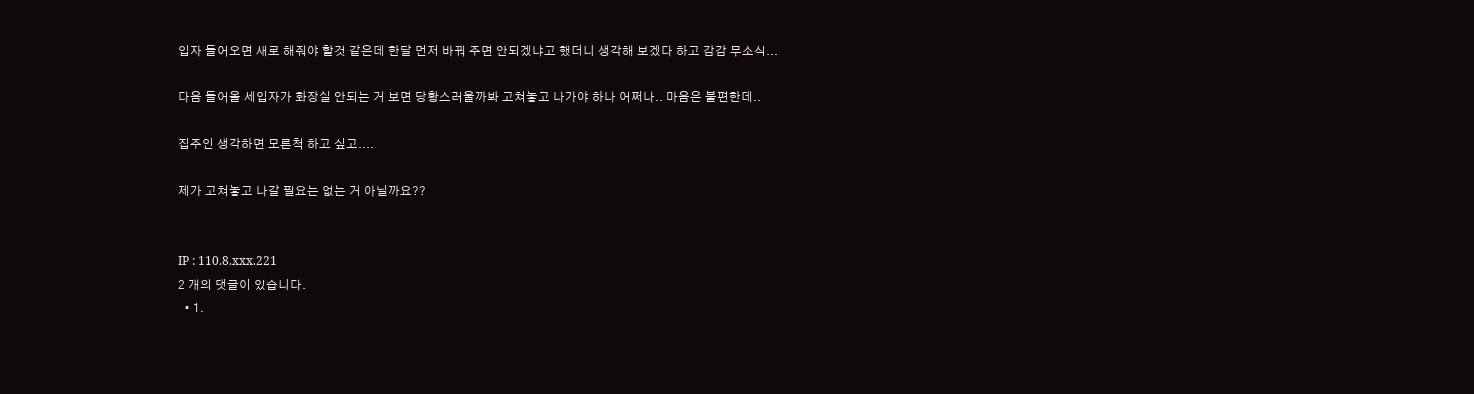입자 들어오면 새로 해줘야 할것 같은데 한달 먼저 바꿔 주면 안되겠냐고 했더니 생각해 보겠다 하고 감감 무소식...

다음 들어올 세입자가 화장실 안되는 거 보면 당황스러울까봐 고쳐놓고 나가야 하나 어쩌나.. 마음은 불편한데..

집주인 생각하면 모른척 하고 싶고....

제가 고쳐놓고 나갈 필요는 없는 거 아닐까요??


IP : 110.8.xxx.221
2 개의 댓글이 있습니다.
  • 1.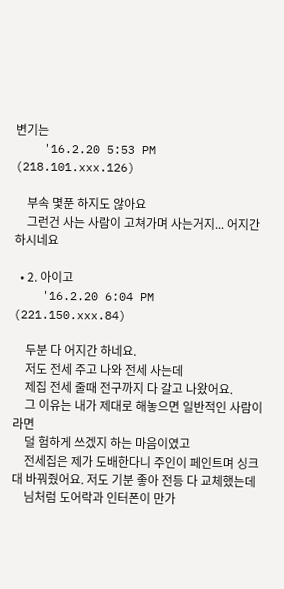변기는
    '16.2.20 5:53 PM (218.101.xxx.126)

    부속 몇푼 하지도 않아요
    그런건 사는 사람이 고쳐가며 사는거지... 어지간하시네요

  • 2. 아이고
    '16.2.20 6:04 PM (221.150.xxx.84)

    두분 다 어지간 하네요.
    저도 전세 주고 나와 전세 사는데
    제집 전세 줄때 전구까지 다 갈고 나왔어요.
    그 이유는 내가 제대로 해놓으면 일반적인 사람이라면
    덜 험하게 쓰겠지 하는 마음이였고
    전세집은 제가 도배한다니 주인이 페인트며 싱크대 바꿔줬어요. 저도 기분 좋아 전등 다 교체했는데
    님처럼 도어락과 인터폰이 만가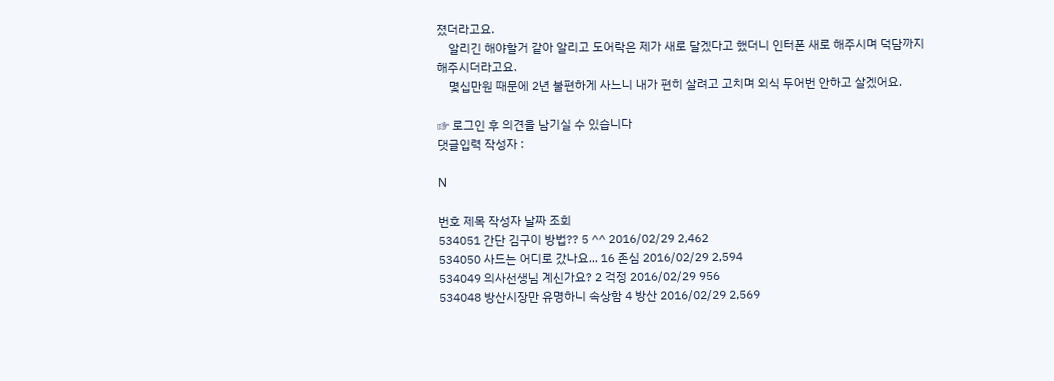졌더라고요.
    알리긴 해야할거 같아 알리고 도어락은 제가 새로 달겠다고 했더니 인터폰 새로 해주시며 덕담까지 해주시더라고요.
    몇십만원 때문에 2년 불편하게 사느니 내가 편히 살려고 고치며 외식 두어번 안하고 살겠어요.

☞ 로그인 후 의견을 남기실 수 있습니다
댓글입력 작성자 :

N

번호 제목 작성자 날짜 조회
534051 간단 김구이 방법?? 5 ^^ 2016/02/29 2,462
534050 사드는 어디로 갔나요... 16 존심 2016/02/29 2,594
534049 의사선생님 계신가요? 2 걱정 2016/02/29 956
534048 방산시장만 유명하니 속상함 4 방산 2016/02/29 2,569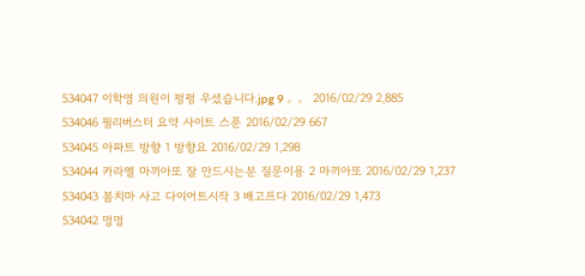534047 이학영 의원이 펑펑 우셨습니다.jpg 9 。。 2016/02/29 2,885
534046 필리버스터 요약 사이트 스푼 2016/02/29 667
534045 아파트 방향 1 방향요 2016/02/29 1,298
534044 카라멜 마끼아또 잘 만드시는분 질문이용 2 마끼아또 2016/02/29 1,237
534043 봄치마 사고 다이어트시작 3 배고프다 2016/02/29 1,473
534042 멍멍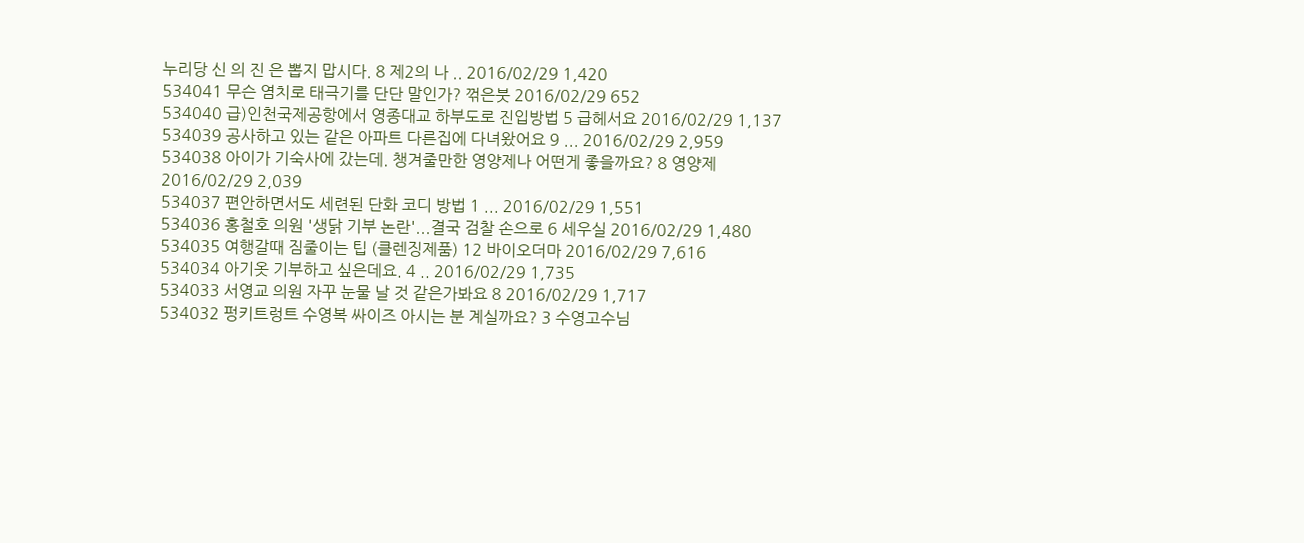누리당 신 의 진 은 뽑지 맙시다. 8 제2의 나 .. 2016/02/29 1,420
534041 무슨 염치로 태극기를 단단 말인가? 꺾은붓 2016/02/29 652
534040 급)인천국제공항에서 영종대교 하부도로 진입방법 5 급헤서요 2016/02/29 1,137
534039 공사하고 있는 같은 아파트 다른집에 다녀왔어요 9 ... 2016/02/29 2,959
534038 아이가 기숙사에 갔는데. 챙겨줄만한 영양제나 어떤게 좋을까요? 8 영양제 2016/02/29 2,039
534037 편안하면서도 세련된 단화 코디 방법 1 ... 2016/02/29 1,551
534036 홍철호 의원 '생닭 기부 논란'...결국 검찰 손으로 6 세우실 2016/02/29 1,480
534035 여행갈때 짐줄이는 팁 (클렌징제품) 12 바이오더마 2016/02/29 7,616
534034 아기옷 기부하고 싶은데요. 4 .. 2016/02/29 1,735
534033 서영교 의원 자꾸 눈물 날 것 같은가봐요 8 2016/02/29 1,717
534032 펑키트렁트 수영복 싸이즈 아시는 분 계실까요? 3 수영고수님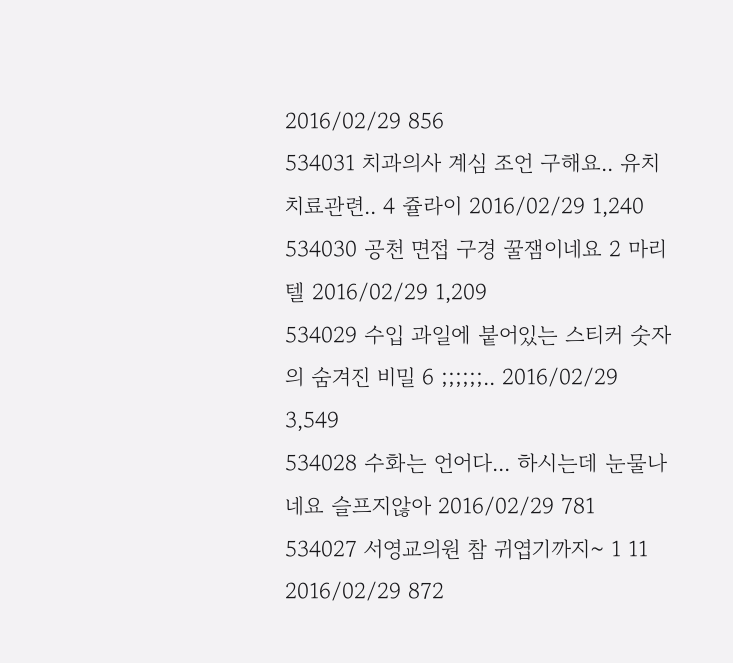2016/02/29 856
534031 치과의사 계심 조언 구해요.. 유치 치료관련.. 4 쥴라이 2016/02/29 1,240
534030 공천 면접 구경 꿀잼이네요 2 마리텔 2016/02/29 1,209
534029 수입 과일에 붙어있는 스티커 숫자의 숨겨진 비밀 6 ;;;;;;.. 2016/02/29 3,549
534028 수화는 언어다... 하시는데 눈물나네요 슬프지않아 2016/02/29 781
534027 서영교의원 참 귀엽기까지~ 1 11 2016/02/29 872